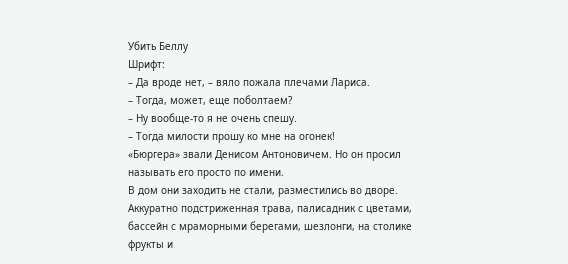Убить Беллу
Шрифт:
– Да вроде нет, – вяло пожала плечами Лариса.
– Тогда, может, еще поболтаем?
– Ну вообще-то я не очень спешу.
– Тогда милости прошу ко мне на огонек!
«Бюргера» звали Денисом Антоновичем. Но он просил называть его просто по имени.
В дом они заходить не стали, разместились во дворе. Аккуратно подстриженная трава, палисадник с цветами, бассейн с мраморными берегами, шезлонги, на столике фрукты и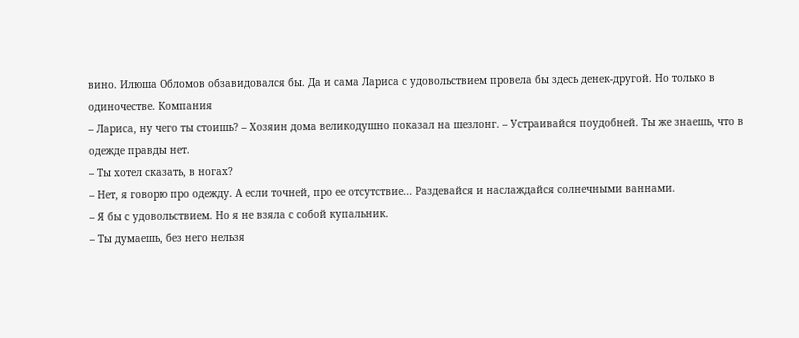вино. Илюша Обломов обзавидовался бы. Да и сама Лариса с удовольствием провела бы здесь денек-другой. Но только в одиночестве. Компания
– Лариса, ну чего ты стоишь? – Хозяин дома великодушно показал на шезлонг. – Устраивайся поудобней. Ты же знаешь, что в одежде правды нет.
– Ты хотел сказать, в ногах?
– Нет, я говорю про одежду. А если точней, про ее отсутствие... Раздевайся и наслаждайся солнечными ваннами.
– Я бы с удовольствием. Но я не взяла с собой купальник.
– Ты думаешь, без него нельзя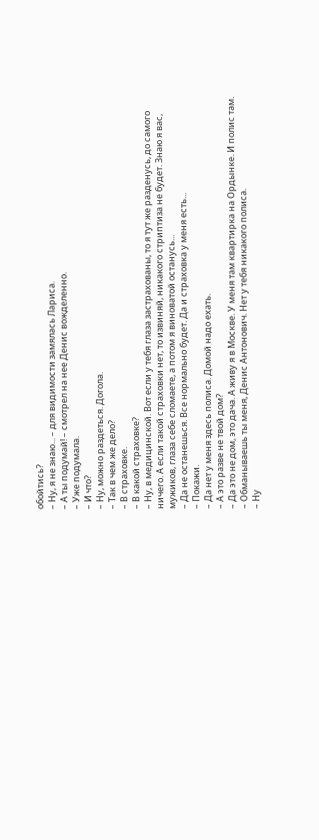обойтись?
– Ну, я не знаю... – для видимости замялась Лариса.
– А ты подумай! – смотрел на нее Денис вожделенно.
– Уже подумала.
– И что?
– Ну, можно раздеться. Догола.
– Так в чем же дело?
– В страховке.
– В какой страховке?
– Ну, в медицинской. Вот если у тебя глаза застрахованы, то я тут же разденусь, до самого ничего. А если такой страховки нет, то извиняй, никакого стриптиза не будет. Знаю я вас, мужиков, глаза себе сломаете, а потом я виноватой останусь...
– Да не останешься. Все нормально будет. Да и страховка у меня есть...
– Покажи.
– Да нет у меня здесь полиса. Домой надо ехать.
– А это разве не твой дом?
– Да это не дом, это дача. А живу я в Москве. У меня там квартирка на Ордынке. И полис там.
– Обманываешь ты меня, Денис Антонович. Нет у тебя никакого полиса.
– Ну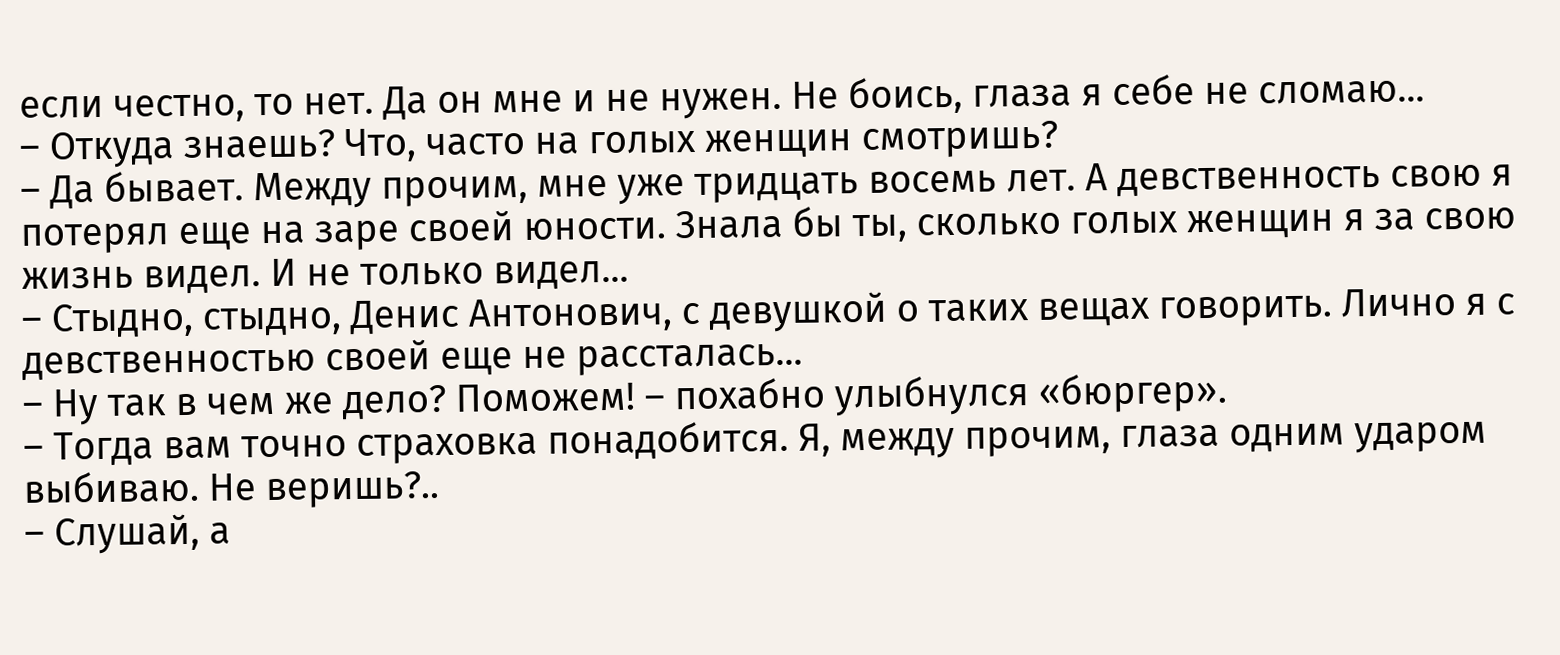если честно, то нет. Да он мне и не нужен. Не боись, глаза я себе не сломаю...
– Откуда знаешь? Что, часто на голых женщин смотришь?
– Да бывает. Между прочим, мне уже тридцать восемь лет. А девственность свою я потерял еще на заре своей юности. Знала бы ты, сколько голых женщин я за свою жизнь видел. И не только видел...
– Стыдно, стыдно, Денис Антонович, с девушкой о таких вещах говорить. Лично я с девственностью своей еще не рассталась...
– Ну так в чем же дело? Поможем! – похабно улыбнулся «бюргер».
– Тогда вам точно страховка понадобится. Я, между прочим, глаза одним ударом выбиваю. Не веришь?..
– Слушай, а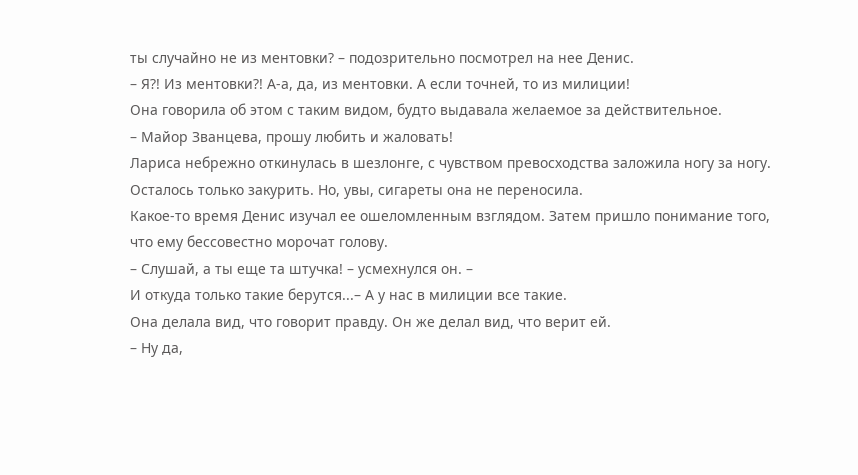ты случайно не из ментовки? – подозрительно посмотрел на нее Денис.
– Я?! Из ментовки?! А-а, да, из ментовки. А если точней, то из милиции!
Она говорила об этом с таким видом, будто выдавала желаемое за действительное.
– Майор Званцева, прошу любить и жаловать!
Лариса небрежно откинулась в шезлонге, с чувством превосходства заложила ногу за ногу. Осталось только закурить. Но, увы, сигареты она не переносила.
Какое-то время Денис изучал ее ошеломленным взглядом. Затем пришло понимание того, что ему бессовестно морочат голову.
– Слушай, а ты еще та штучка! – усмехнулся он. –
И откуда только такие берутся...– А у нас в милиции все такие.
Она делала вид, что говорит правду. Он же делал вид, что верит ей.
– Ну да,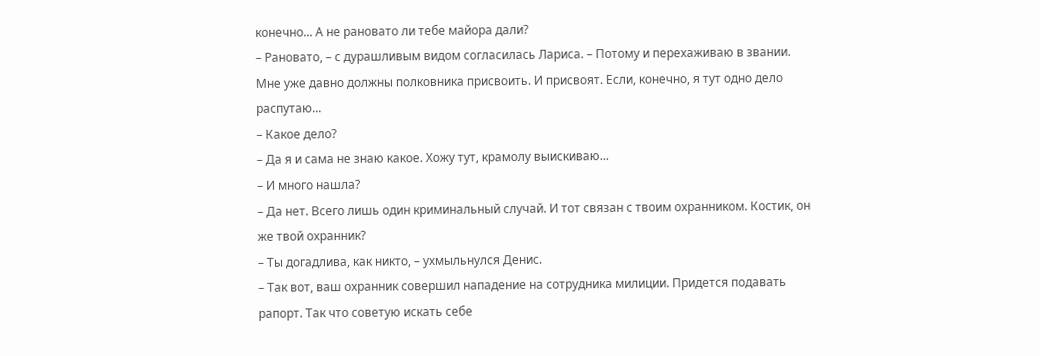конечно... А не рановато ли тебе майора дали?
– Рановато, – с дурашливым видом согласилась Лариса. – Потому и перехаживаю в звании. Мне уже давно должны полковника присвоить. И присвоят. Если, конечно, я тут одно дело распутаю...
– Какое дело?
– Да я и сама не знаю какое. Хожу тут, крамолу выискиваю...
– И много нашла?
– Да нет. Всего лишь один криминальный случай. И тот связан с твоим охранником. Костик, он же твой охранник?
– Ты догадлива, как никто, – ухмыльнулся Денис.
– Так вот, ваш охранник совершил нападение на сотрудника милиции. Придется подавать рапорт. Так что советую искать себе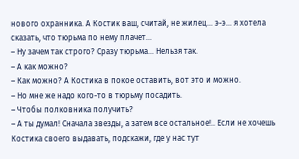нового охранника. А Костик ваш, считай, не жилец... э-э... я хотела сказать, что тюрьма по нему плачет...
– Ну зачем так строго? Сразу тюрьма... Нельзя так.
– А как можно?
– Как можно? А Костика в покое оставить, вот это и можно.
– Но мне же надо кого-то в тюрьму посадить.
– Чтобы полковника получить?
– А ты думал! Сначала звезды, а затем все остальное!.. Если не хочешь Костика своего выдавать, подскажи, где у нас тут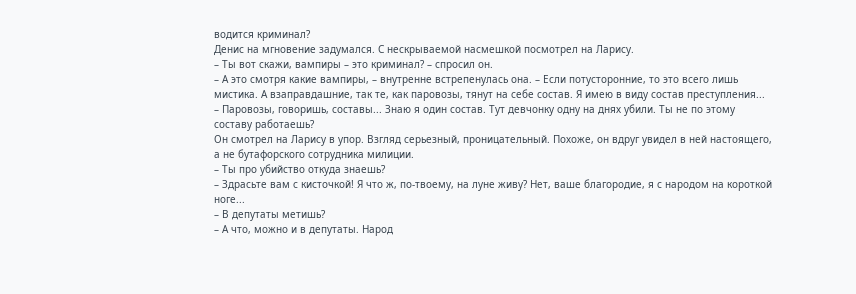водится криминал?
Денис на мгновение задумался. С нескрываемой насмешкой посмотрел на Ларису.
– Ты вот скажи, вампиры – это криминал? – спросил он.
– А это смотря какие вампиры, – внутренне встрепенулась она. – Если потусторонние, то это всего лишь мистика. А взаправдашние, так те, как паровозы, тянут на себе состав. Я имею в виду состав преступления...
– Паровозы, говоришь, составы... Знаю я один состав. Тут девчонку одну на днях убили. Ты не по этому составу работаешь?
Он смотрел на Ларису в упор. Взгляд серьезный, проницательный. Похоже, он вдруг увидел в ней настоящего, а не бутафорского сотрудника милиции.
– Ты про убийство откуда знаешь?
– Здрасьте вам с кисточкой! Я что ж, по-твоему, на луне живу? Нет, ваше благородие, я с народом на короткой ноге...
– В депутаты метишь?
– А что, можно и в депутаты. Народ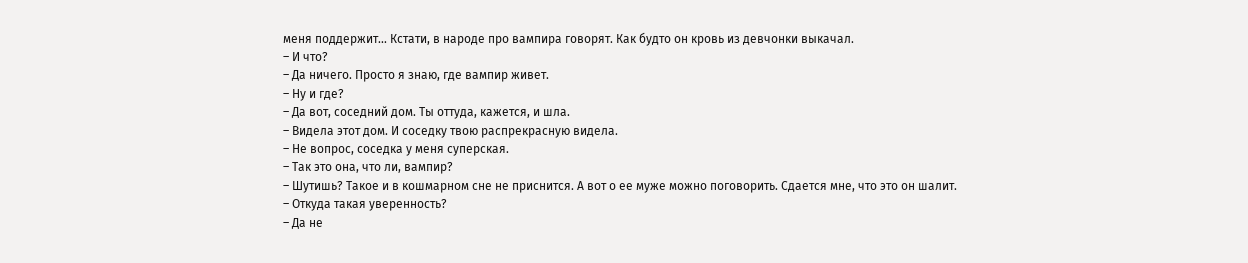меня поддержит... Кстати, в народе про вампира говорят. Как будто он кровь из девчонки выкачал.
– И что?
– Да ничего. Просто я знаю, где вампир живет.
– Ну и где?
– Да вот, соседний дом. Ты оттуда, кажется, и шла.
– Видела этот дом. И соседку твою распрекрасную видела.
– Не вопрос, соседка у меня суперская.
– Так это она, что ли, вампир?
– Шутишь? Такое и в кошмарном сне не приснится. А вот о ее муже можно поговорить. Сдается мне, что это он шалит.
– Откуда такая уверенность?
– Да не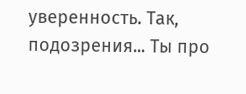уверенность. Так, подозрения... Ты про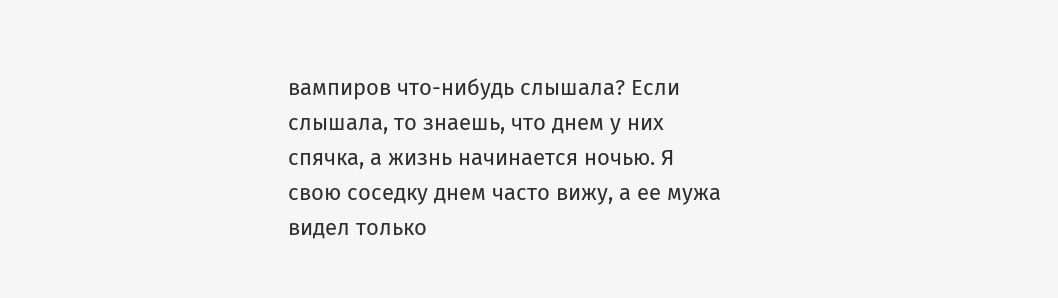вампиров что-нибудь слышала? Если слышала, то знаешь, что днем у них спячка, а жизнь начинается ночью. Я свою соседку днем часто вижу, а ее мужа видел только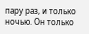пару раз, и только ночью. Он только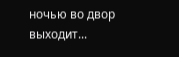ночью во двор выходит...